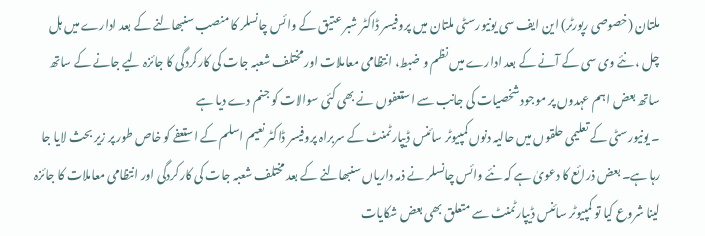ملتان (خصوصی رپورٹر) این ایف سی یونیورسٹی ملتان میں پروفیسر ڈاکٹر شبر عتیق کے وائس چانسلر کا منصب سنبھالنے کے بعد ادارے میں ہل چل ، نئے وی سی کے آنے کے بعد ادارے میں نظم و ضبط، انتظامی معاملات اور مختلف شعبہ جات کی کارکردگی کا جائزہ لیے جانے کے ساتھ ساتھ بعض اہم عہدوں پر موجود شخصیات کی جانب سے استعفوں نے بھی کئی سوالات کو جنم دے دیا ہے
۔ یونیورسٹی کے تعلیمی حلقوں میں حالیہ دنوں کمپیوٹر سائنس ڈیپارٹمنٹ کے سربراہ پروفیسر ڈاکٹر نعیم اسلم کے استعفے کو خاص طور پر زیر بحث لایا جا رہا ہے۔ بعض ذرائع کا دعویٰ ہے کہ نئے وائس چانسلر نے ذمہ داریاں سنبھالنے کے بعد مختلف شعبہ جات کی کارکردگی اور انتظامی معاملات کا جائزہ لینا شروع کیا تو کمپیوٹر سائنس ڈیپارٹمنٹ سے متعلق بھی بعض شکایات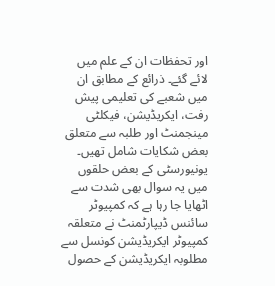اور تحفظات ان کے علم میں لائے گئے۔ ذرائع کے مطابق ان میں شعبے کی تعلیمی پیش رفت، ایکریڈیشن، فیکلٹی مینجمنٹ اور طلبہ سے متعلق بعض شکایات شامل تھیں۔ یونیورسٹی کے بعض حلقوں میں یہ سوال بھی شدت سے اٹھایا جا رہا ہے کہ کمپیوٹر سائنس ڈیپارٹمنٹ نے متعلقہ کمپیوٹر ایکریڈیشن کونسل سے مطلوبہ ایکریڈیشن کے حصول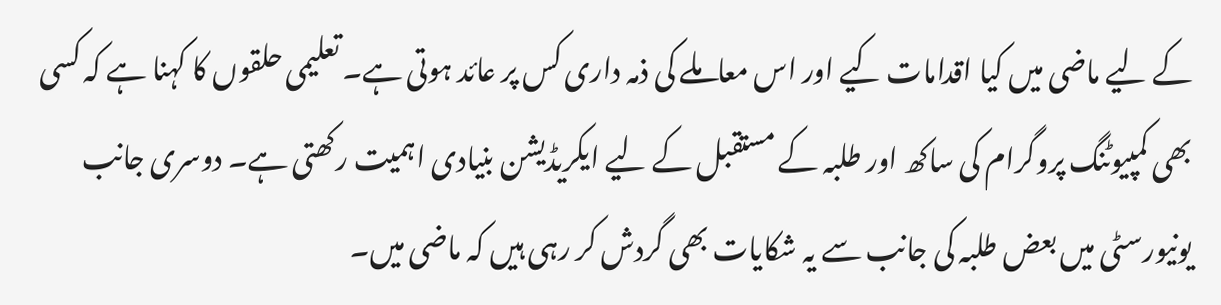کے لیے ماضی میں کیا اقدامات کیے اور اس معاملے کی ذمہ داری کس پر عائد ہوتی ہے۔ تعلیمی حلقوں کا کہنا ہے کہ کسی بھی کمپیوٹنگ پروگرام کی ساکھ اور طلبہ کے مستقبل کے لیے ایکریڈیشن بنیادی اہمیت رکھتی ہے۔ دوسری جانب یونیورسٹی میں بعض طلبہ کی جانب سے یہ شکایات بھی گردش کر رہی ہیں کہ ماضی میں۔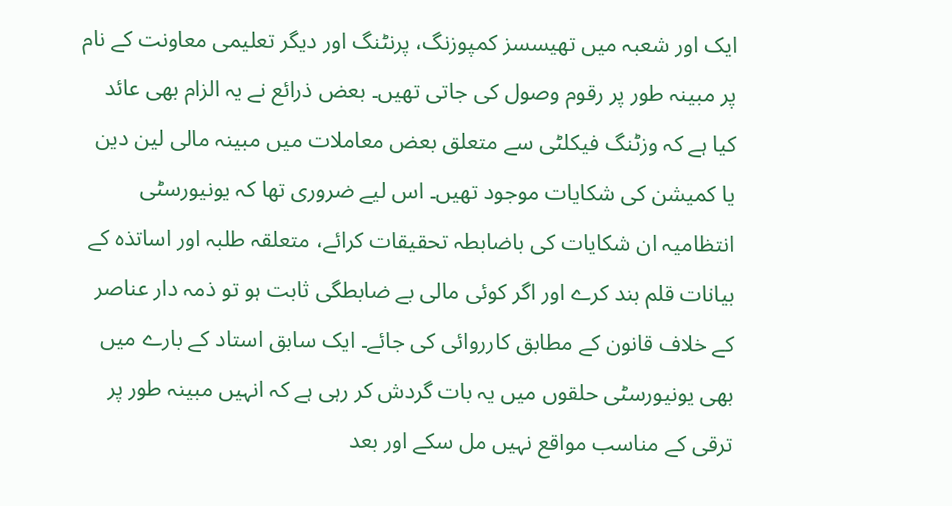ایک اور شعبہ میں تھیسسز کمپوزنگ، پرنٹنگ اور دیگر تعلیمی معاونت کے نام پر مبینہ طور پر رقوم وصول کی جاتی تھیں۔ بعض ذرائع نے یہ الزام بھی عائد کیا ہے کہ وزٹنگ فیکلٹی سے متعلق بعض معاملات میں مبینہ مالی لین دین یا کمیشن کی شکایات موجود تھیں۔ اس لیے ضروری تھا کہ یونیورسٹی انتظامیہ ان شکایات کی باضابطہ تحقیقات کرائے، متعلقہ طلبہ اور اساتذہ کے بیانات قلم بند کرے اور اگر کوئی مالی بے ضابطگی ثابت ہو تو ذمہ دار عناصر کے خلاف قانون کے مطابق کارروائی کی جائے۔ ایک سابق استاد کے بارے میں بھی یونیورسٹی حلقوں میں یہ بات گردش کر رہی ہے کہ انہیں مبینہ طور پر ترقی کے مناسب مواقع نہیں مل سکے اور بعد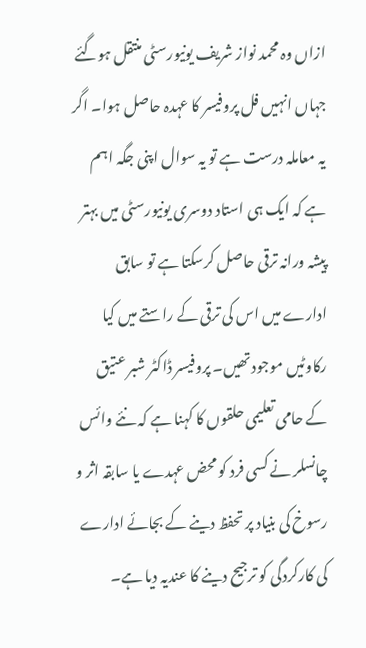ازاں وہ محمد نواز شریف یونیورسٹی منتقل ہوگئے جہاں انہیں فل پروفیسر کا عہدہ حاصل ہوا۔ اگر یہ معاملہ درست ہے تو یہ سوال اپنی جگہ اہم ہے کہ ایک ہی استاد دوسری یونیورسٹی میں بہتر پیشہ ورانہ ترقی حاصل کرسکتا ہے تو سابق ادارے میں اس کی ترقی کے راستے میں کیا رکاوٹیں موجود تھیں۔ پروفیسر ڈاکٹر شبر عتیق کے حامی تعلیمی حلقوں کا کہنا ہے کہ نئے وائس چانسلر نے کسی فرد کو محض عہدے یا سابقہ اثر و رسوخ کی بنیاد پر تحفظ دینے کے بجائے ادارے کی کارکردگی کو ترجیح دینے کا عندیہ دیا ہے۔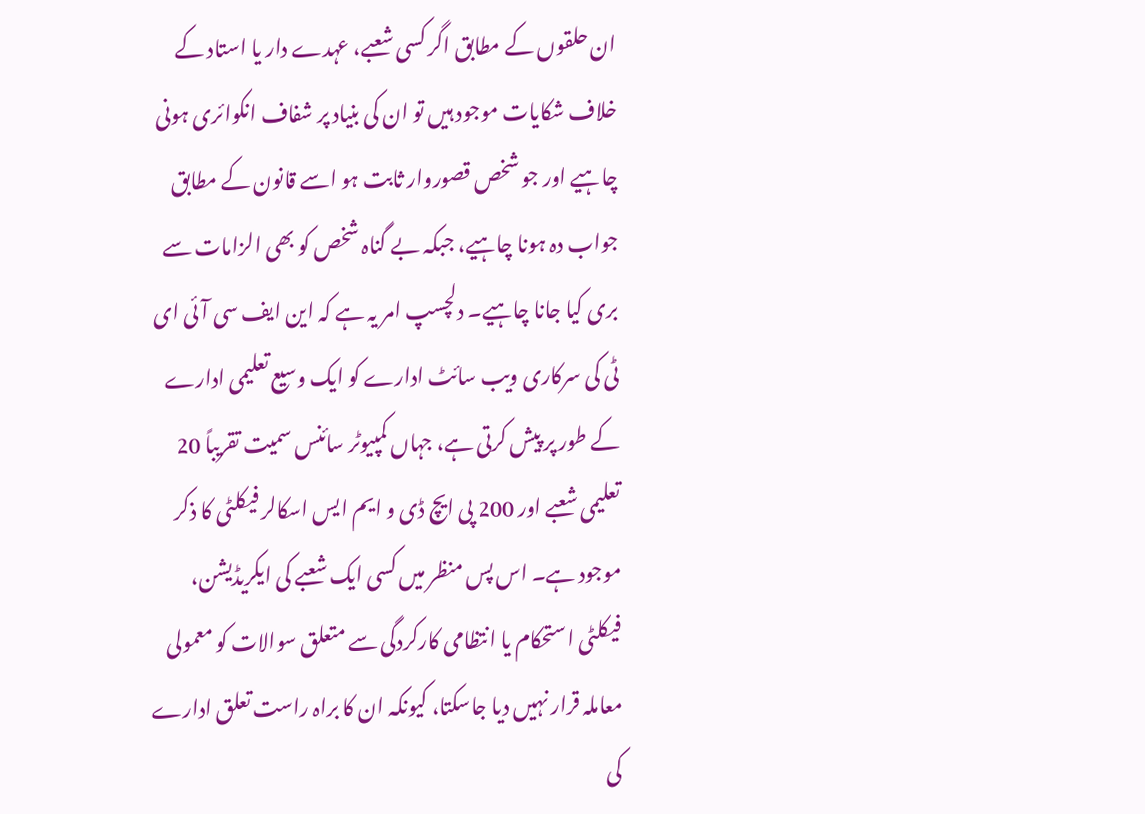ان حلقوں کے مطابق اگر کسی شعبے، عہدے دار یا استاد کے خلاف شکایات موجود ہیں تو ان کی بنیاد پر شفاف انکوائری ہونی چاہیے اور جو شخص قصوروار ثابت ہو اسے قانون کے مطابق جواب دہ ہونا چاہیے، جبکہ بے گناہ شخص کو بھی الزامات سے بری کیا جانا چاہیے۔ دلچسپ امر یہ ہے کہ این ایف سی آئی ای ٹی کی سرکاری ویب سائٹ ادارے کو ایک وسیع تعلیمی ادارے کے طور پر پیش کرتی ہے، جہاں کمپیوٹر سائنس سمیت تقریباً 20 تعلیمی شعبے اور 200 پی ایچ ڈی و ایم ایس اسکالر فیکلٹی کا ذکر موجود ہے۔ اس پس منظر میں کسی ایک شعبے کی ایکریڈیشن، فیکلٹی استحکام یا انتظامی کارکردگی سے متعلق سوالات کو معمولی معاملہ قرار نہیں دیا جاسکتا، کیونکہ ان کا براہ راست تعلق ادارے کی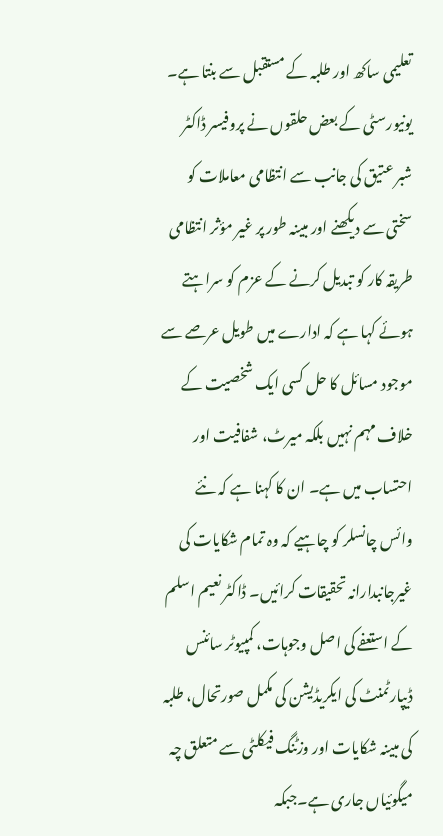تعلیمی ساکھ اور طلبہ کے مستقبل سے بنتا ہے۔ یونیورسٹی کے بعض حلقوں نے پروفیسر ڈاکٹر شبر عتیق کی جانب سے انتظامی معاملات کو سختی سے دیکھنے اور مبینہ طور پر غیر مؤثر انتظامی طریقہ کار کو تبدیل کرنے کے عزم کو سراہتے ہوئے کہا ہے کہ ادارے میں طویل عرصے سے موجود مسائل کا حل کسی ایک شخصیت کے خلاف مہم نہیں بلکہ میرٹ، شفافیت اور احتساب میں ہے۔ ان کا کہنا ہے کہ نئے وائس چانسلر کو چاہیے کہ وہ تمام شکایات کی غیرجانبدارانہ تحقیقات کرائیں۔ ڈاکٹر نعیم اسلم کے استعفے کی اصل وجوہات، کمپیوٹر سائنس ڈیپارٹمنٹ کی ایکریڈیشن کی مکمل صورتحال، طلبہ کی مبینہ شکایات اور وزٹنگ فیکلٹی سے متعلق چہ میگوئیاں جاری ہے۔جبکہ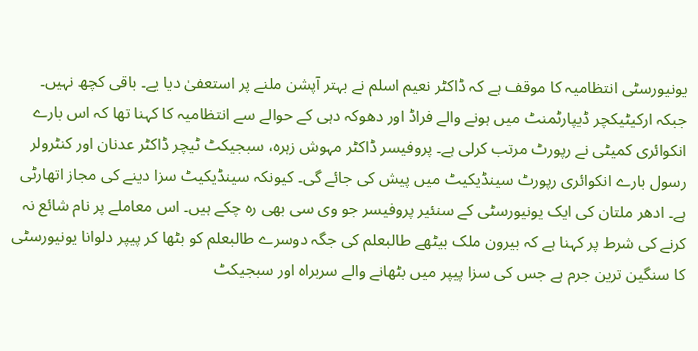یونیورسٹی انتظامیہ کا موقف ہے کہ ڈاکٹر نعیم اسلم نے بہتر آپشن ملنے پر استعفیٰ دیا یے۔ باقی کچھ نہیں۔ جبکہ ارکیٹیکچر ڈیپارٹمنٹ میں ہونے والے فراڈ اور دھوکہ دہی کے حوالے سے انتظامیہ کا کہنا تھا کہ اس بارے انکوائری کمیٹی نے رپورٹ مرتب کرلی ہے۔ پروفیسر ڈاکٹر مہوش زہرہ، سبجیکٹ ٹیچر ڈاکٹر عدنان اور کنٹرولر رسول بارے انکوائری رپورٹ سینڈیکیٹ میں پیش کی جائے گی۔ کیونکہ سینڈیکیٹ سزا دینے کی مجاز اتھارٹی ہے۔ ادھر ملتان کی ایک یونیورسٹی کے سنئیر پروفیسر جو وی سی بھی رہ چکے ہیں۔ اس معاملے پر نام شائع نہ کرنے کی شرط پر کہنا ہے کہ بیرون ملک بیٹھے طالبعلم کی جگہ دوسرے طالبعلم کو بٹھا کر پیپر دلوانا یونیورسٹی کا سنگین ترین جرم ہے جس کی سزا پیپر میں بٹھانے والے سربراہ اور سبجیکٹ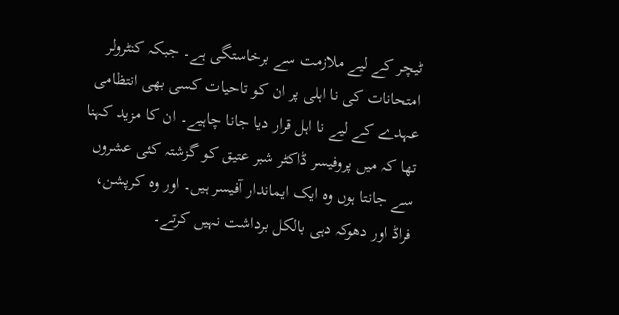ٹیچر کے لیے ملازمت سے برخاستگی ہے۔ جبکہ کنٹرولر امتحانات کی نا اہلی پر ان کو تاحیات کسی بھی انتظامی عہدے کے لیے نا اہل قرار دیا جانا چاہیے۔ ان کا مزید کہنا تھا کہ میں پروفیسر ڈاکٹر شبر عتیق کو گزشتہ کئی عشروں سے جانتا ہوں وہ ایک ایماندار آفیسر ہیں۔ اور وہ کرپشن، فراڈ اور دھوکہ دہی بالکل برداشت نہیں کرتے۔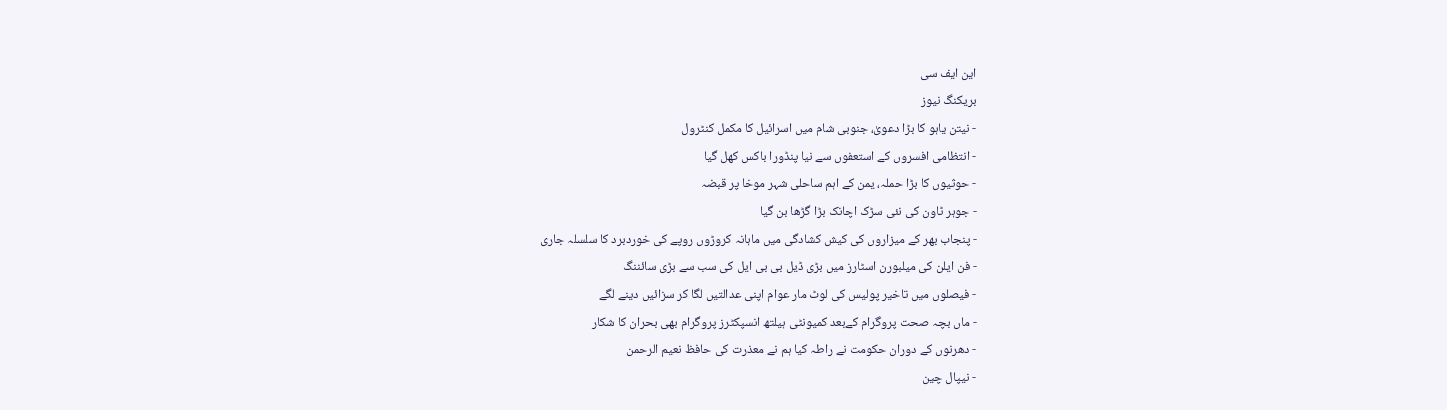این ایف سی
بریکنگ نیوز
- نیتن یاہو کا بڑا دعویٰ، جنوبی شام میں اسرائیل کا مکمل کنٹرول
- انتظامی افسروں کے استعفوں سے نیا پنڈورا باکس کھل گیا
- حوثیوں کا بڑا حملہ، یمن کے اہم ساحلی شہر موخا پر قبضہ
- جوہر ٹاون کی نئی سڑک اچانک بڑا گڑھا بن گیا
- پنجاب بھر کے میزاروں کی کیش کشادگی میں ماہانہ کروڑوں روپے کی خوردبرد کا سلسلہ جاری
- فن ایلن کی میلبورن اسٹارز میں بڑی ڈیل بی بی ایل کی سب سے بڑی سائننگ
- فیصلوں میں تاخیر پولیس کی لوٹ مار عوام اپنی عدالتیں لگا کر سزائیں دینے لگے
- ماں بچہ صحت پروگرام کےبعد کمیونٹی ہیلتھ انسپکٹرز پروگرام بھی بحران کا شکار
- دھرنوں کے دوران حکومت نے راطہ کیا ہم نے معذرت کی حافظ نعیم الرحمن
- نیپال چین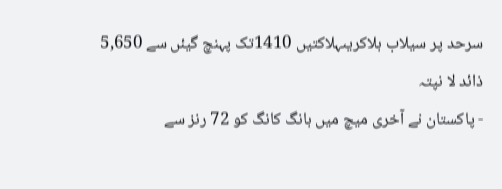سرحد پر سیلاب ہلاکریںہلاکتیں 1410تک پہنچ گیئں سے 5,650 ذائد لا نپتہ
- پاکستان نے آخری میچ میں ہانگ کانگ کو 72 رنز سے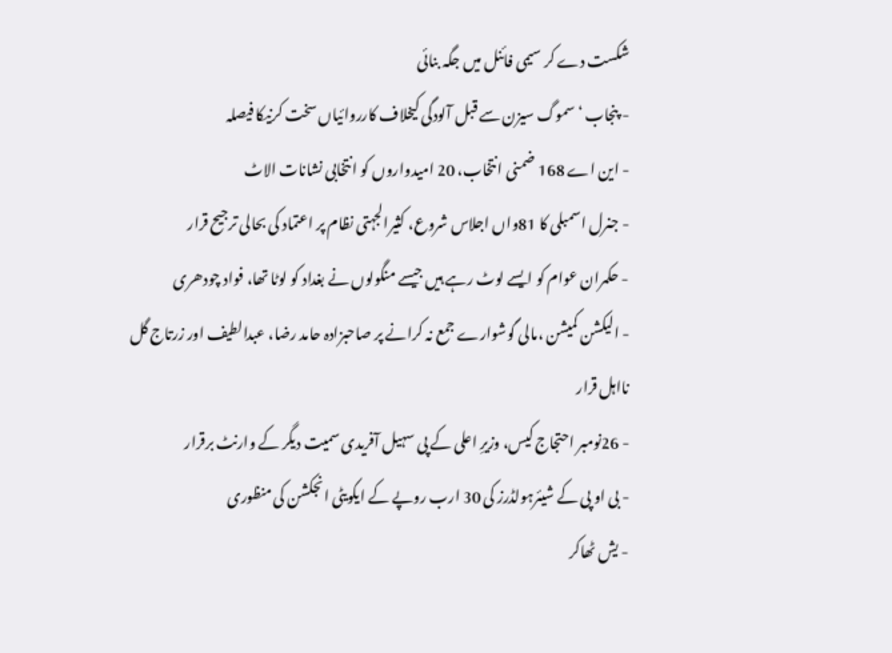شکست دے کر سیمی فائنل میں جگہ بنائی
- پنجاب ‘ سموگ سیزن سے قبل آلودگی کیخلاف کارروائیاں سخت کرنیکا فیصلہ
- این اے 168 ضمنی انتخاب، 20 امیدواروں کو انتخابی نشانات الاٹ
- جنرل اسمبلی کا 81واں اجلاس شروع، کثیرالجہتی نظام پر اعتماد کی بحالی ترجیح قرار
- حکمران عوام کو ایسے لوٹ رہے ہیں جیسے منگولوں نے بغداد کو لوٹا تھا، فواد چودھری
- الیکشن کمیشن ،مالی گوشوارے جمع نہ کرانے پر صاحبزادہ حامد رضا، عبدالطیف اور زرتاج گل نااہل قرار
- 26نومبر احتجاج کیس، وزیرِ اعلی کے پی سہیل آفریدی سمیت دیگر کے وارنٹ برقرار
- بی او پی کے شیئرہولڈرز کی 30 ارب روپے کے ایکویٹی انجکشن کی منظوری
- یش ٹھاکر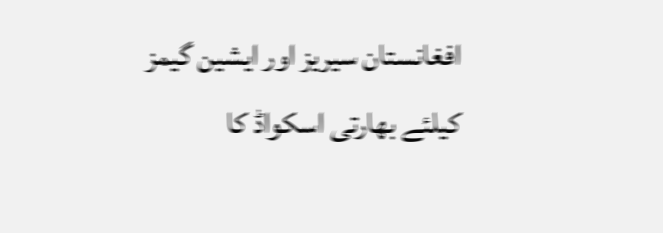افغانستان سیریز اور ایشین گیمز کیلئے بھارتی اسکواڈ کا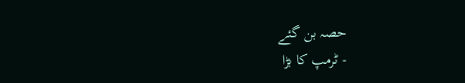حصہ بن گئے
- ٹرمپ کا بڑا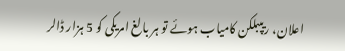اعلان، ریپبلکن کامیاب ہوئے تو ہر بالغ امریکی کو 5 ہزار ڈالر